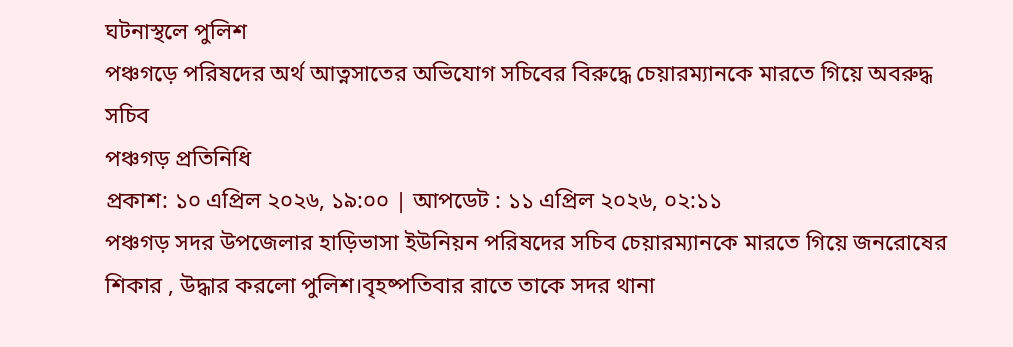ঘটনাস্থলে পুলিশ
পঞ্চগড়ে পরিষদের অর্থ আত্নসাতের অভিযোগ সচিবের বিরুদ্ধে চেয়ারম্যানকে মারতে গিয়ে অবরুদ্ধ সচিব
পঞ্চগড় প্রতিনিধি
প্রকাশ: ১০ এপ্রিল ২০২৬, ১৯:০০ | আপডেট : ১১ এপ্রিল ২০২৬, ০২:১১
পঞ্চগড় সদর উপজেলার হাড়িভাসা ইউনিয়ন পরিষদের সচিব চেয়ারম্যানকে মারতে গিয়ে জনরোষের শিকার , উদ্ধার করলো পুলিশ।বৃহষ্পতিবার রাতে তাকে সদর থানা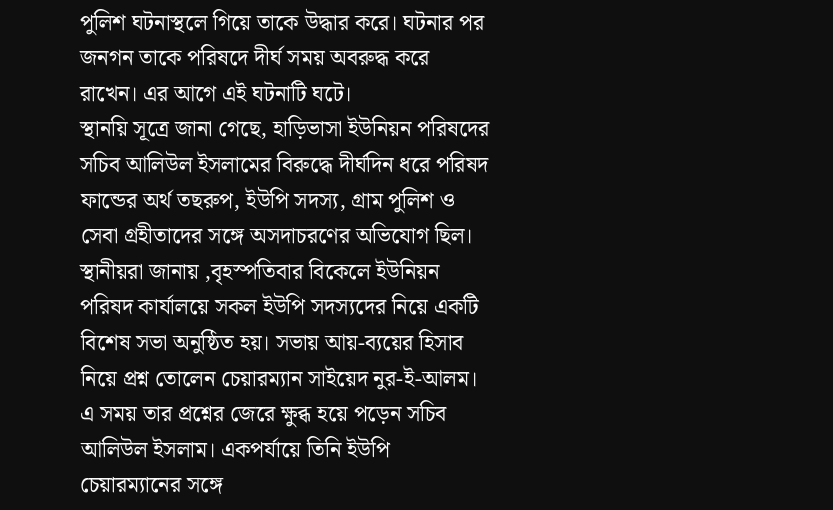পুলিশ ঘটনাস্থলে গিয়ে তাকে উদ্ধার করে। ঘটনার পর জনগন তাকে পরিষদে দীর্ঘ সময় অবরুদ্ধ করে রাখেন। এর আগে এই ঘটনাটি ঘটে।
স্থানয়ি সূত্রে জানা গেছে, হাড়িভাসা ইউনিয়ন পরিষদের সচিব আলিউল ইসলামের বিরুদ্ধে দীর্ঘদিন ধরে পরিষদ ফান্ডের অর্থ তছরুপ, ইউপি সদস্য, গ্রাম পুলিশ ও সেবা গ্রহীতাদের সঙ্গে অসদাচরণের অভিযোগ ছিল। স্থানীয়রা জানায় ,বৃহস্পতিবার বিকেলে ইউনিয়ন পরিষদ কার্যালয়ে সকল ইউপি সদস্যদের নিয়ে একটি বিশেষ সভা অনুষ্ঠিত হয়। সভায় আয়-ব্যয়ের হিসাব নিয়ে প্রশ্ন তোলেন চেয়ারম্যান সাইয়েদ নুর-ই-আলম।
এ সময় তার প্রশ্নের জেরে ক্ষুব্ধ হয়ে পড়েন সচিব আলিউল ইসলাম। একপর্যায়ে তিনি ইউপি চেয়ারম্যানের সঙ্গে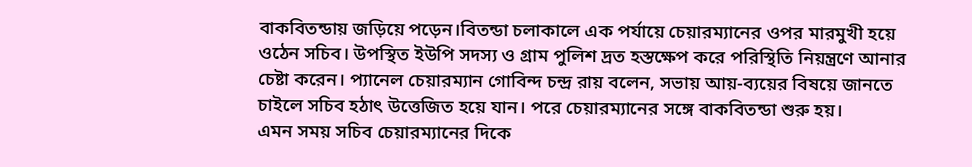বাকবিতন্ডায় জড়িয়ে পড়েন।বিতন্ডা চলাকালে এক পর্যায়ে চেয়ারম্যানের ওপর মারমুখী হয়ে ওঠেন সচিব। উপস্থিত ইউপি সদস্য ও গ্রাম পুলিশ দ্রত হস্তক্ষেপ করে পরিস্থিতি নিয়ন্ত্রণে আনার চেষ্টা করেন। প্যানেল চেয়ারম্যান গোবিন্দ চন্দ্র রায় বলেন, সভায় আয়-ব্যয়ের বিষয়ে জানতে চাইলে সচিব হঠাৎ উত্তেজিত হয়ে যান। পরে চেয়ারম্যানের সঙ্গে বাকবিতন্ডা শুরু হয়।
এমন সময় সচিব চেয়ারম্যানের দিকে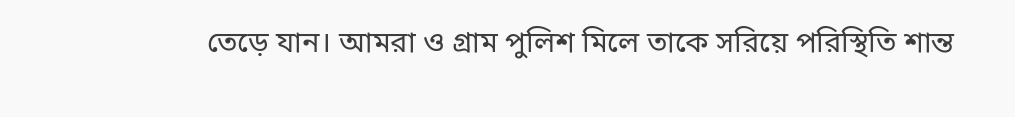তেড়ে যান। আমরা ও গ্রাম পুলিশ মিলে তাকে সরিয়ে পরিস্থিতি শান্ত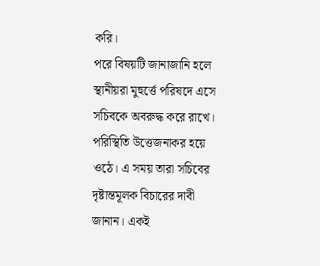করি।
পরে বিষয়টি জানাজানি হলে স্থানীয়রা মুহুর্ত্তে পরিষদে এসে সচিবকে অবরুদ্ধ করে রাখে। পরিস্থিতি উত্তেজনাকর হয়ে ওঠে। এ সময় তারা সচিবের দৃষ্টান্তমূলক বিচারের দাবী জানান। একই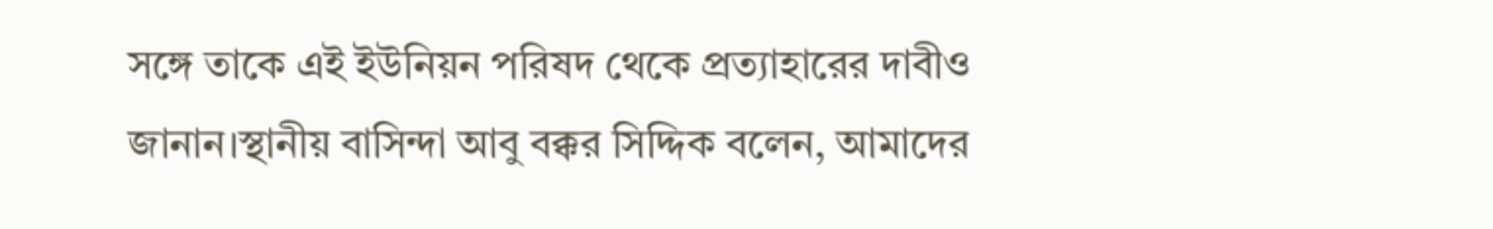সঙ্গে তাকে এই ইউনিয়ন পরিষদ থেকে প্রত্যাহারের দাবীও জানান।স্থানীয় বাসিন্দা আবু বক্কর সিদ্দিক বলেন, আমাদের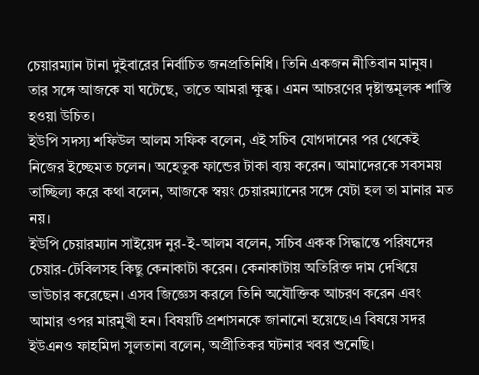চেয়ারম্যান টানা দুইবারের নির্বাচিত জনপ্রতিনিধি। তিনি একজন নীতিবান মানুষ। তার সঙ্গে আজকে যা ঘটেছে, তাতে আমরা ক্ষুব্ধ। এমন আচরণের দৃষ্টান্তমূলক শাস্তি হওয়া উচিত।
ইউপি সদস্য শফিউল আলম সফিক বলেন, এই সচিব যোগদানের পর থেকেই নিজের ইচ্ছেমত চলেন। অহেতুক ফান্ডের টাকা ব্যয় করেন। আমাদেরকে সবসময় তাচ্ছিল্য করে কথা বলেন, আজকে স্বয়ং চেয়ারম্যানের সঙ্গে যেটা হল তা মানার মত নয়।
ইউপি চেয়ারম্যান সাইয়েদ নুর-ই-আলম বলেন, সচিব একক সিদ্ধান্তে পরিষদের চেয়ার-টেবিলসহ কিছু কেনাকাটা করেন। কেনাকাটায় অতিরিক্ত দাম দেখিয়ে ভাউচার করেছেন। এসব জিজ্ঞেস করলে তিনি অযৌক্তিক আচরণ করেন এবং আমার ওপর মারমুখী হন। বিষয়টি প্রশাসনকে জানানো হয়েছে।এ বিষয়ে সদর ইউএনও ফাহমিদা সুলতানা বলেন, অপ্রীতিকর ঘটনার খবর শুনেছি।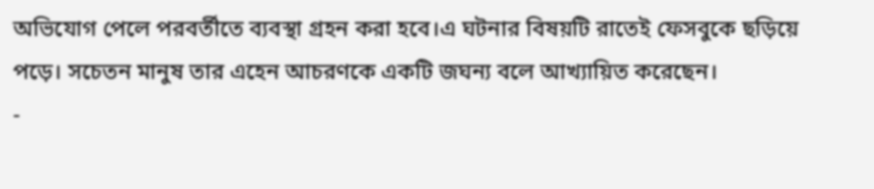অভিযোগ পেলে পরবর্তীতে ব্যবস্থা গ্রহন করা হবে।এ ঘটনার বিষয়টি রাতেই ফেসবুকে ছড়িয়ে পড়ে। সচেতন মানুষ তার এহেন আচরণকে একটি জঘন্য বলে আখ্যায়িত করেছেন।
-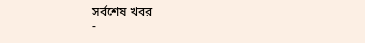সর্বশেষ খবর
-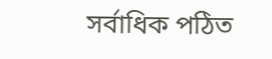সর্বাধিক পঠিত